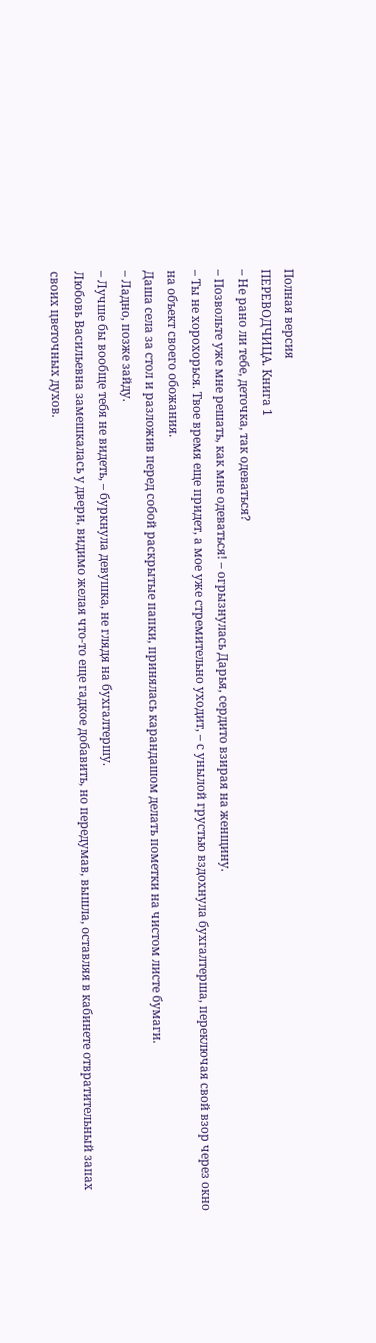Полная версия
ПЕРЕВОДЧИЦА. Книга 1
– Не рано ли тебе, деточка, так одеваться?
– Позвольте уже мне решать, как мне одеваться! – огрызнулась Дарья, сердито взирая на женщину.
– Ты не хорохорься. Твое время еще придет, а мое уже стремительно уходит, – с унылой грустью вздохнула бухгалтерша, переключая свой взор через окно на объект своего обожания.
Даша села за стол и разложив перед собой раскрытые папки, принялась карандашом делать пометки на чистом листе бумаги.
– Ладно, позже зайду.
– Лучше бы вообще тебя не видеть, – буркнула девушка, не глядя на бухгалтершу.
Любовь Васильевна замешкалась у двери, видимо желая что-то еще гадкое добавить, но передумав, вышла, оставляя в кабинете отвратительный запах своих цветочных духов.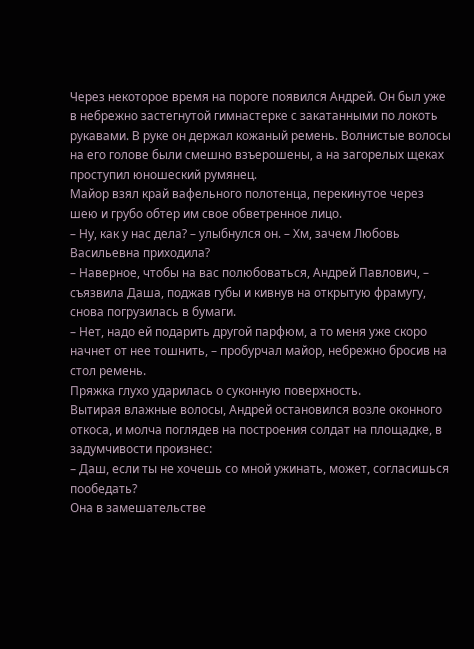Через некоторое время на пороге появился Андрей. Он был уже в небрежно застегнутой гимнастерке с закатанными по локоть рукавами. В руке он держал кожаный ремень. Волнистые волосы на его голове были смешно взъерошены, а на загорелых щеках проступил юношеский румянец.
Майор взял край вафельного полотенца, перекинутое через шею и грубо обтер им свое обветренное лицо.
– Ну, как у нас дела? – улыбнулся он. – Хм, зачем Любовь Васильевна приходила?
– Наверное, чтобы на вас полюбоваться, Андрей Павлович, – съязвила Даша, поджав губы и кивнув на открытую фрамугу, снова погрузилась в бумаги.
– Нет, надо ей подарить другой парфюм, а то меня уже скоро начнет от нее тошнить, – пробурчал майор, небрежно бросив на стол ремень.
Пряжка глухо ударилась о суконную поверхность.
Вытирая влажные волосы, Андрей остановился возле оконного откоса, и молча поглядев на построения солдат на площадке, в задумчивости произнес:
– Даш, если ты не хочешь со мной ужинать, может, согласишься пообедать?
Она в замешательстве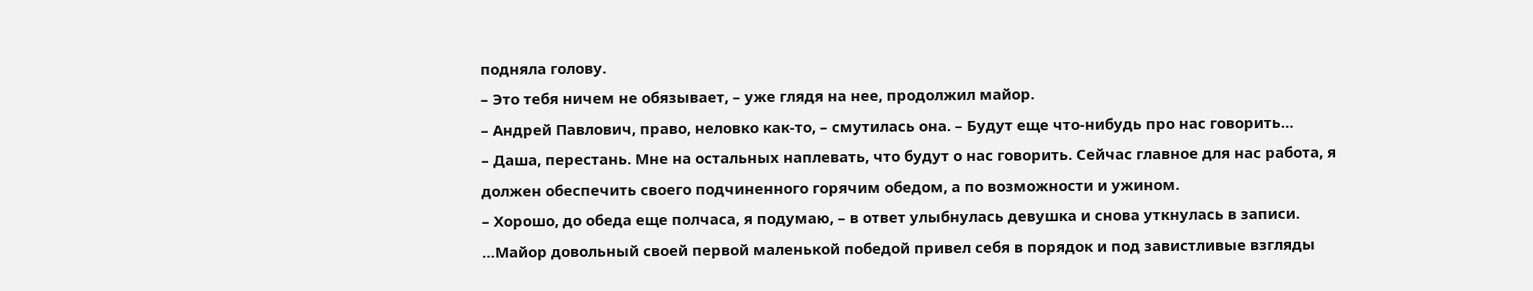подняла голову.
– Это тебя ничем не обязывает, – уже глядя на нее, продолжил майор.
– Андрей Павлович, право, неловко как-то, – смутилась она. – Будут еще что-нибудь про нас говорить…
– Даша, перестань. Мне на остальных наплевать, что будут о нас говорить. Сейчас главное для нас работа, я должен обеспечить своего подчиненного горячим обедом, а по возможности и ужином.
– Хорошо, до обеда еще полчаса, я подумаю, – в ответ улыбнулась девушка и снова уткнулась в записи.
…Майор довольный своей первой маленькой победой привел себя в порядок и под завистливые взгляды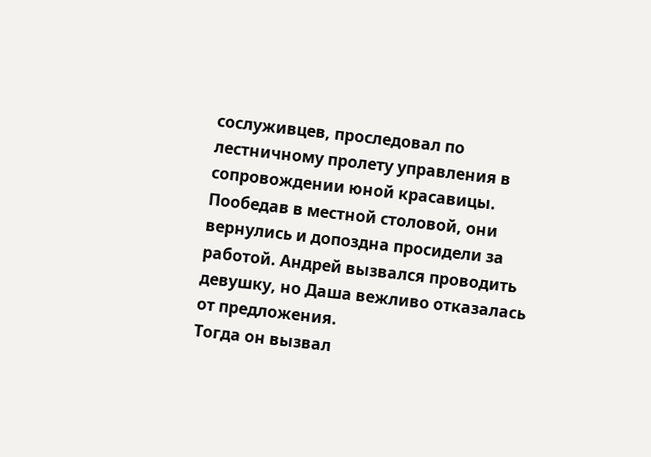сослуживцев, проследовал по лестничному пролету управления в сопровождении юной красавицы.
Пообедав в местной столовой, они вернулись и допоздна просидели за работой. Андрей вызвался проводить девушку, но Даша вежливо отказалась от предложения.
Тогда он вызвал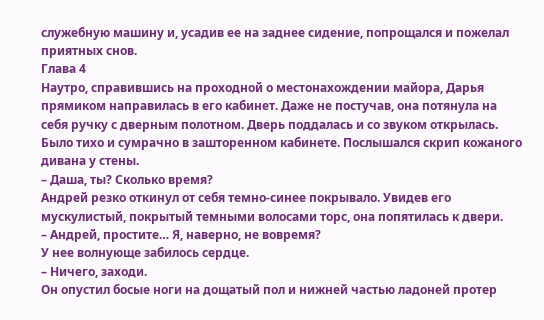служебную машину и, усадив ее на заднее сидение, попрощался и пожелал приятных снов.
Глава 4
Наутро, справившись на проходной о местонахождении майора, Дарья прямиком направилась в его кабинет. Даже не постучав, она потянула на себя ручку с дверным полотном. Дверь поддалась и со звуком открылась. Было тихо и сумрачно в зашторенном кабинете. Послышался скрип кожаного дивана у стены.
– Даша, ты? Сколько время?
Андрей резко откинул от себя темно-синее покрывало. Увидев его мускулистый, покрытый темными волосами торс, она попятилась к двери.
– Андрей, простите… Я, наверно, не вовремя?
У нее волнующе забилось сердце.
– Ничего, заходи.
Он опустил босые ноги на дощатый пол и нижней частью ладоней протер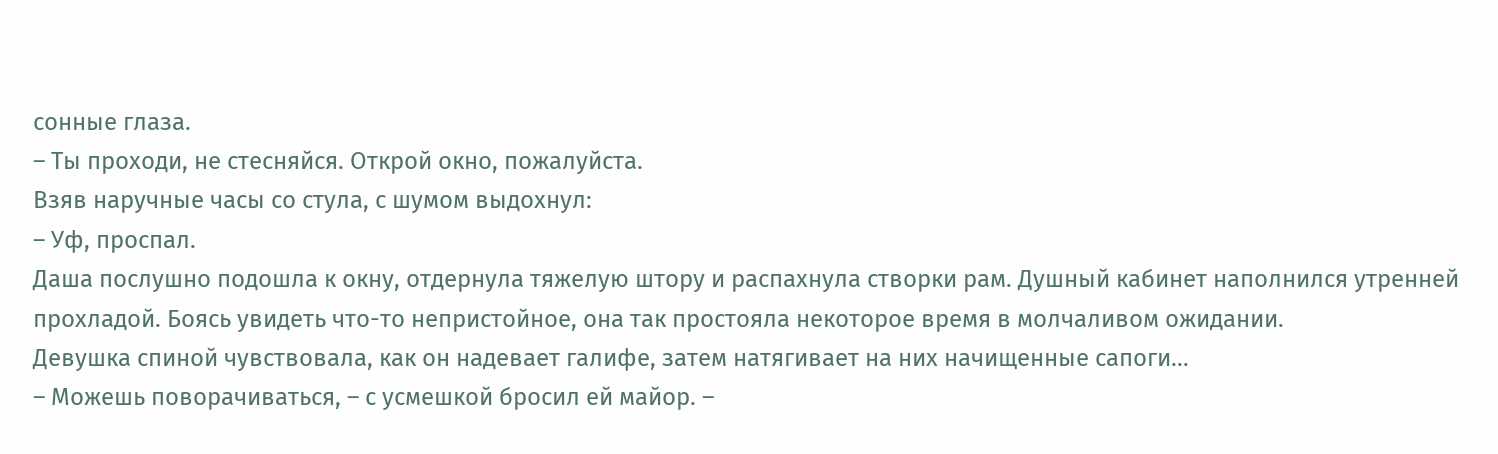сонные глаза.
– Ты проходи, не стесняйся. Открой окно, пожалуйста.
Взяв наручные часы со стула, с шумом выдохнул:
– Уф, проспал.
Даша послушно подошла к окну, отдернула тяжелую штору и распахнула створки рам. Душный кабинет наполнился утренней прохладой. Боясь увидеть что-то непристойное, она так простояла некоторое время в молчаливом ожидании.
Девушка спиной чувствовала, как он надевает галифе, затем натягивает на них начищенные сапоги…
– Можешь поворачиваться, – с усмешкой бросил ей майор. –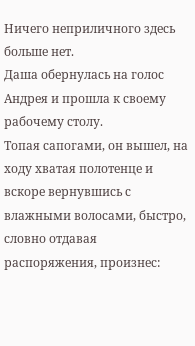Ничего неприличного здесь больше нет.
Даша обернулась на голос Андрея и прошла к своему рабочему столу.
Топая сапогами, он вышел, на ходу хватая полотенце и вскоре вернувшись с влажными волосами, быстро, словно отдавая распоряжения, произнес: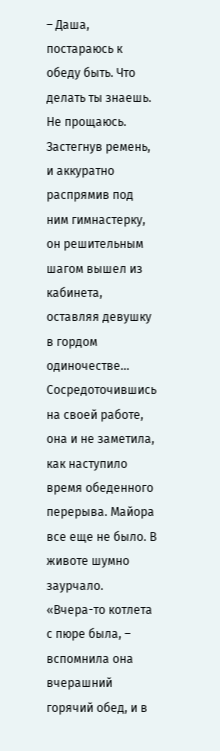– Даша, постараюсь к обеду быть. Что делать ты знаешь. Не прощаюсь.
Застегнув ремень, и аккуратно распрямив под ним гимнастерку, он решительным шагом вышел из кабинета, оставляя девушку в гордом одиночестве…
Сосредоточившись на своей работе, она и не заметила, как наступило время обеденного перерыва. Майора все еще не было. В животе шумно заурчало.
«Вчера-то котлета с пюре была, – вспомнила она вчерашний горячий обед, и в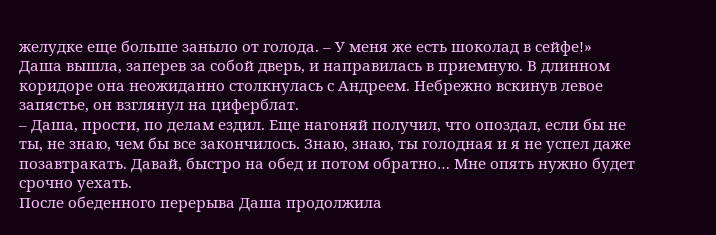желудке еще больше заныло от голода. – У меня же есть шоколад в сейфе!»
Даша вышла, заперев за собой дверь, и направилась в приемную. В длинном коридоре она неожиданно столкнулась с Андреем. Небрежно вскинув левое запястье, он взглянул на циферблат.
– Даша, прости, по делам ездил. Еще нагоняй получил, что опоздал, если бы не ты, не знаю, чем бы все закончилось. Знаю, знаю, ты голодная и я не успел даже позавтракать. Давай, быстро на обед и потом обратно… Мне опять нужно будет срочно уехать.
После обеденного перерыва Даша продолжила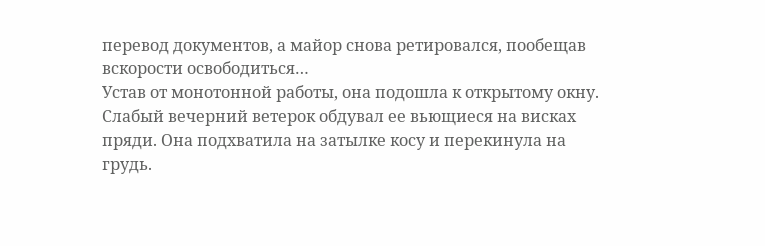перевод документов, а майор снова ретировался, пообещав вскорости освободиться…
Устав от монотонной работы, она подошла к открытому окну. Слабый вечерний ветерок обдувал ее вьющиеся на висках пряди. Она подхватила на затылке косу и перекинула на грудь.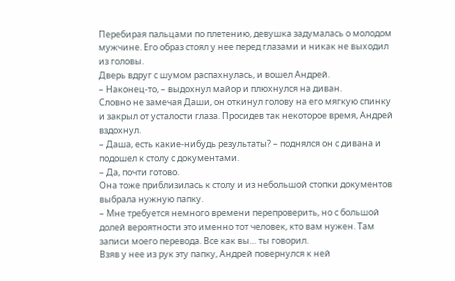Перебирая пальцами по плетению, девушка задумалась о молодом мужчине. Его образ стоял у нее перед глазами и никак не выходил из головы.
Дверь вдруг с шумом распахнулась, и вошел Андрей.
– Наконец-то, – выдохнул майор и плюхнулся на диван.
Словно не замечая Даши, он откинул голову на его мягкую спинку и закрыл от усталости глаза. Просидев так некоторое время, Андрей вздохнул.
– Даша, есть какие-нибудь результаты? – поднялся он с дивана и подошел к столу с документами.
– Да, почти готово.
Она тоже приблизилась к столу и из небольшой стопки документов выбрала нужную папку.
– Мне требуется немного времени перепроверить, но с большой долей вероятности это именно тот человек, кто вам нужен. Там записи моего перевода. Все как вы… ты говорил.
Взяв у нее из рук эту папку, Андрей повернулся к ней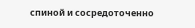спиной и сосредоточенно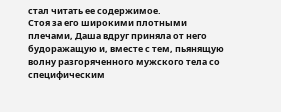стал читать ее содержимое.
Стоя за его широкими плотными плечами, Даша вдруг приняла от него будоражащую и, вместе с тем, пьянящую волну разгоряченного мужского тела со специфическим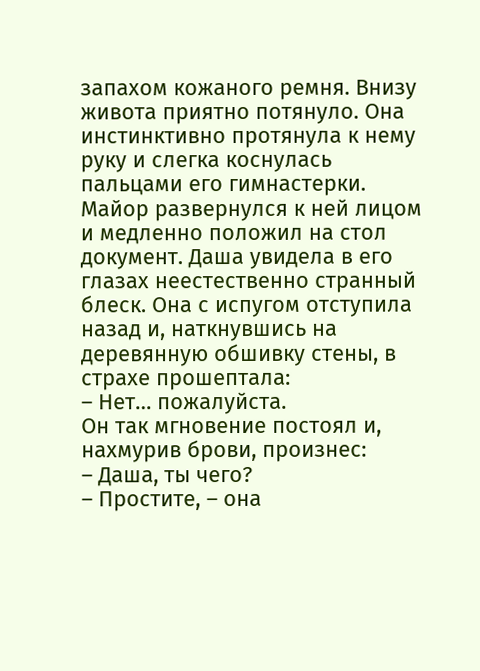запахом кожаного ремня. Внизу живота приятно потянуло. Она инстинктивно протянула к нему руку и слегка коснулась пальцами его гимнастерки.
Майор развернулся к ней лицом и медленно положил на стол документ. Даша увидела в его глазах неестественно странный блеск. Она с испугом отступила назад и, наткнувшись на деревянную обшивку стены, в страхе прошептала:
– Нет… пожалуйста.
Он так мгновение постоял и, нахмурив брови, произнес:
– Даша, ты чего?
– Простите, – она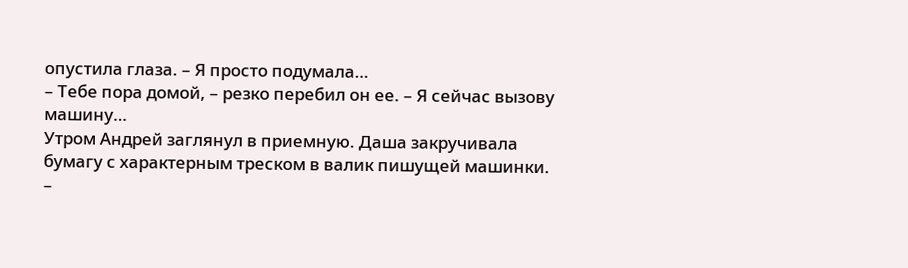опустила глаза. – Я просто подумала…
– Тебе пора домой, – резко перебил он ее. – Я сейчас вызову машину…
Утром Андрей заглянул в приемную. Даша закручивала бумагу с характерным треском в валик пишущей машинки.
–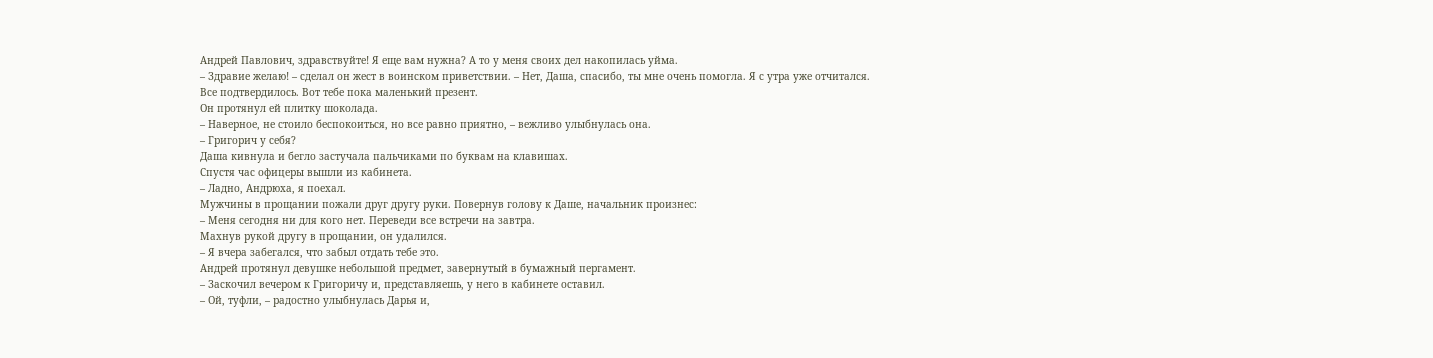Андрей Павлович, здравствуйте! Я еще вам нужна? А то у меня своих дел накопилась уйма.
– Здравие желаю! – сделал он жест в воинском приветствии. – Нет, Даша, спасибо, ты мне очень помогла. Я с утра уже отчитался. Все подтвердилось. Вот тебе пока маленький презент.
Он протянул ей плитку шоколада.
– Наверное, не стоило беспокоиться, но все равно приятно, – вежливо улыбнулась она.
– Григорич у себя?
Даша кивнула и бегло застучала пальчиками по буквам на клавишах.
Спустя час офицеры вышли из кабинета.
– Ладно, Андрюха, я поехал.
Мужчины в прощании пожали друг другу руки. Повернув голову к Даше, начальник произнес:
– Меня сегодня ни для кого нет. Переведи все встречи на завтра.
Махнув рукой другу в прощании, он удалился.
– Я вчера забегался, что забыл отдать тебе это.
Андрей протянул девушке небольшой предмет, завернутый в бумажный пергамент.
– Заскочил вечером к Григоричу и, представляешь, у него в кабинете оставил.
– Ой, туфли, – радостно улыбнулась Дарья и,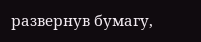развернув бумагу,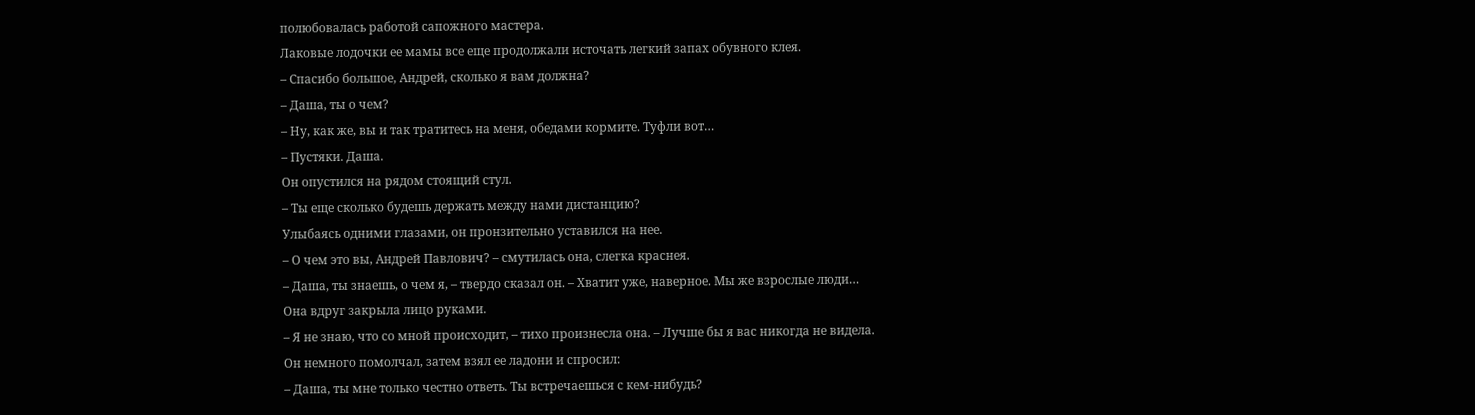полюбовалась работой сапожного мастера.
Лаковые лодочки ее мамы все еще продолжали источать легкий запах обувного клея.
– Спасибо большое, Андрей, сколько я вам должна?
– Даша, ты о чем?
– Ну, как же, вы и так тратитесь на меня, обедами кормите. Туфли вот…
– Пустяки. Даша.
Он опустился на рядом стоящий стул.
– Ты еще сколько будешь держать между нами дистанцию?
Улыбаясь одними глазами, он пронзительно уставился на нее.
– О чем это вы, Андрей Павлович? – смутилась она, слегка краснея.
– Даша, ты знаешь, о чем я, – твердо сказал он. – Хватит уже, наверное. Мы же взрослые люди…
Она вдруг закрыла лицо руками.
– Я не знаю, что со мной происходит, – тихо произнесла она. – Лучше бы я вас никогда не видела.
Он немного помолчал, затем взял ее ладони и спросил:
– Даша, ты мне только честно ответь. Ты встречаешься с кем-нибудь?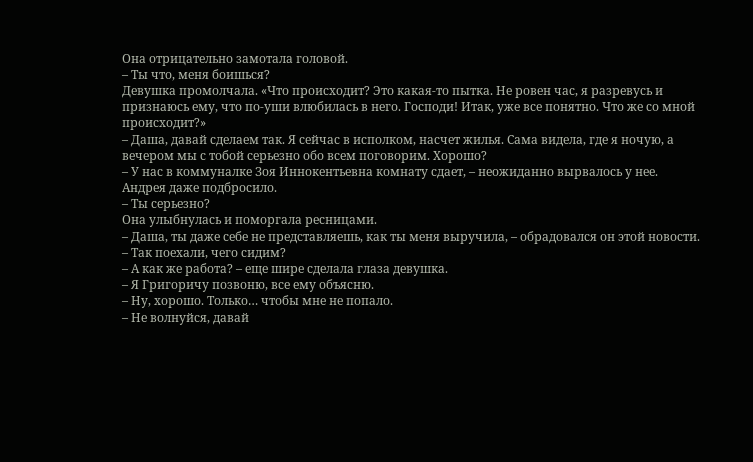Она отрицательно замотала головой.
– Ты что, меня боишься?
Девушка промолчала. «Что происходит? Это какая-то пытка. Не ровен час, я разревусь и признаюсь ему, что по-уши влюбилась в него. Господи! Итак, уже все понятно. Что же со мной происходит?»
– Даша, давай сделаем так. Я сейчас в исполком, насчет жилья. Сама видела, где я ночую, а вечером мы с тобой серьезно обо всем поговорим. Хорошо?
– У нас в коммуналке Зоя Иннокентьевна комнату сдает, – неожиданно вырвалось у нее.
Андрея даже подбросило.
– Ты серьезно?
Она улыбнулась и поморгала ресницами.
– Даша, ты даже себе не представляешь, как ты меня выручила, – обрадовался он этой новости. – Так поехали, чего сидим?
– А как же работа? – еще шире сделала глаза девушка.
– Я Григоричу позвоню, все ему объясню.
– Ну, хорошо. Только… чтобы мне не попало.
– Не волнуйся, давай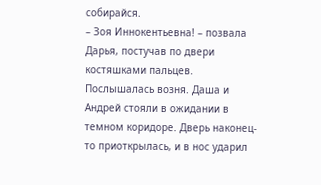собирайся.
– Зоя Иннокентьевна! – позвала Дарья, постучав по двери костяшками пальцев.
Послышалась возня. Даша и Андрей стояли в ожидании в темном коридоре. Дверь наконец-то приоткрылась, и в нос ударил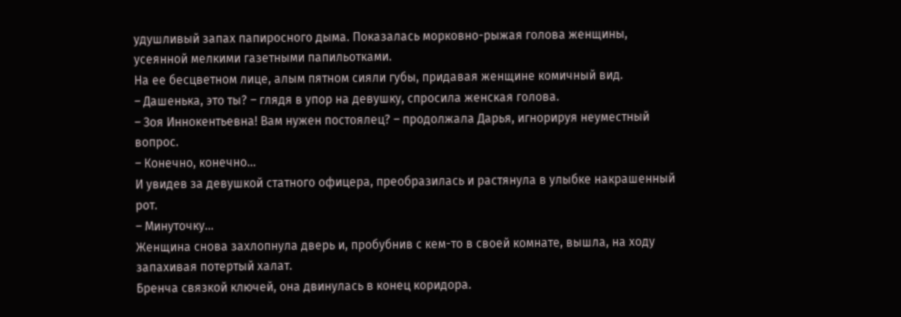удушливый запах папиросного дыма. Показалась морковно-рыжая голова женщины, усеянной мелкими газетными папильотками.
На ее бесцветном лице, алым пятном сияли губы, придавая женщине комичный вид.
– Дашенька, это ты? – глядя в упор на девушку, спросила женская голова.
– Зоя Иннокентьевна! Вам нужен постоялец? – продолжала Дарья, игнорируя неуместный вопрос.
– Конечно, конечно…
И увидев за девушкой статного офицера, преобразилась и растянула в улыбке накрашенный рот.
– Минуточку…
Женщина снова захлопнула дверь и, пробубнив с кем-то в своей комнате, вышла, на ходу запахивая потертый халат.
Бренча связкой ключей, она двинулась в конец коридора.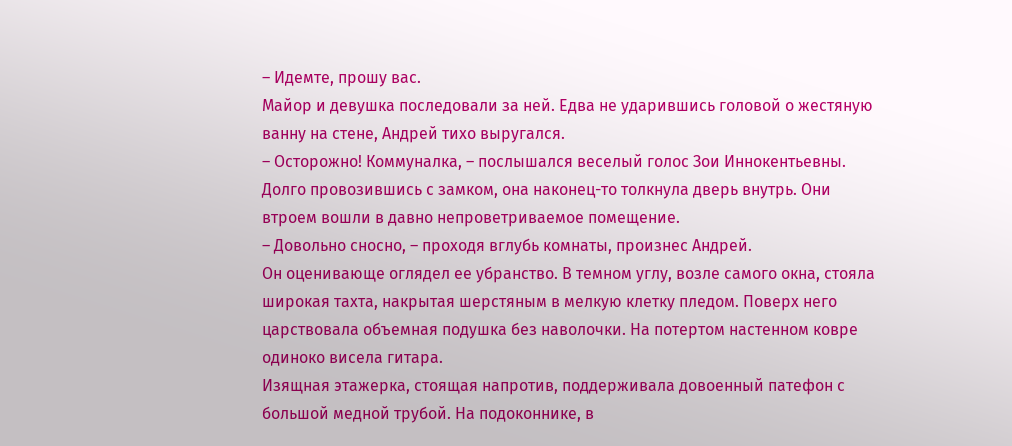– Идемте, прошу вас.
Майор и девушка последовали за ней. Едва не ударившись головой о жестяную ванну на стене, Андрей тихо выругался.
– Осторожно! Коммуналка, – послышался веселый голос Зои Иннокентьевны.
Долго провозившись с замком, она наконец-то толкнула дверь внутрь. Они втроем вошли в давно непроветриваемое помещение.
– Довольно сносно, – проходя вглубь комнаты, произнес Андрей.
Он оценивающе оглядел ее убранство. В темном углу, возле самого окна, стояла широкая тахта, накрытая шерстяным в мелкую клетку пледом. Поверх него царствовала объемная подушка без наволочки. На потертом настенном ковре одиноко висела гитара.
Изящная этажерка, стоящая напротив, поддерживала довоенный патефон с большой медной трубой. На подоконнике, в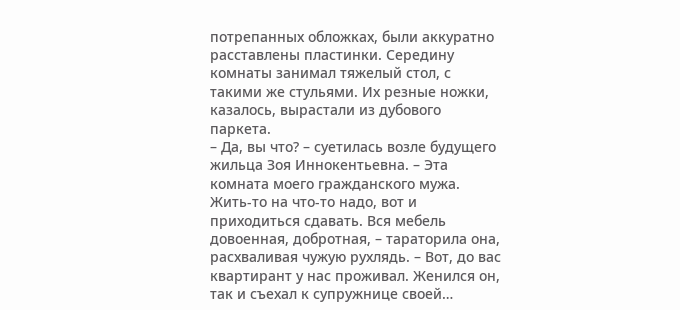потрепанных обложках, были аккуратно расставлены пластинки. Середину комнаты занимал тяжелый стол, с такими же стульями. Их резные ножки, казалось, вырастали из дубового паркета.
– Да, вы что? – суетилась возле будущего жильца Зоя Иннокентьевна. – Эта комната моего гражданского мужа. Жить-то на что-то надо, вот и приходиться сдавать. Вся мебель довоенная, добротная, – тараторила она, расхваливая чужую рухлядь. – Вот, до вас квартирант у нас проживал. Женился он, так и съехал к супружнице своей…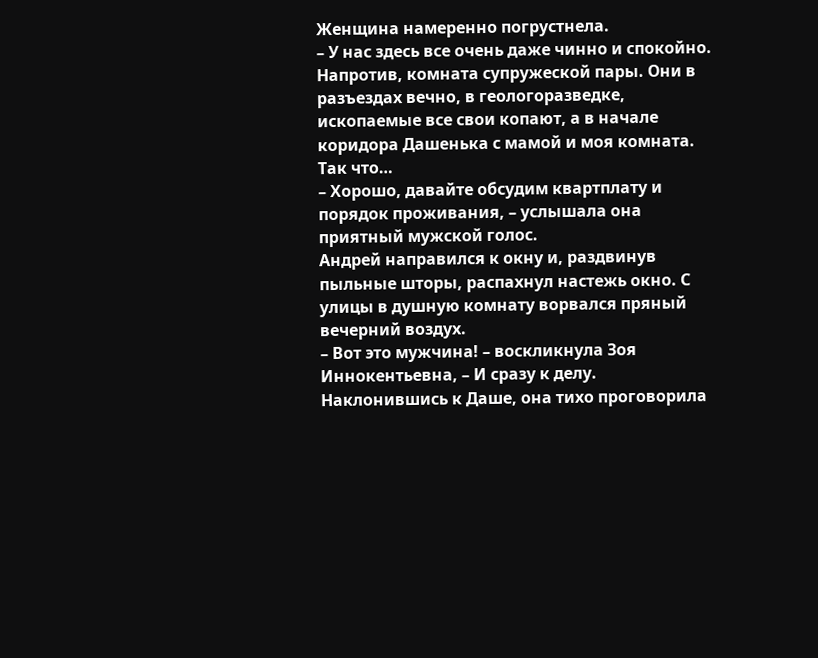Женщина намеренно погрустнела.
– У нас здесь все очень даже чинно и спокойно. Напротив, комната супружеской пары. Они в разъездах вечно, в геологоразведке, ископаемые все свои копают, а в начале коридора Дашенька с мамой и моя комната. Так что…
– Хорошо, давайте обсудим квартплату и порядок проживания, – услышала она приятный мужской голос.
Андрей направился к окну и, раздвинув пыльные шторы, распахнул настежь окно. С улицы в душную комнату ворвался пряный вечерний воздух.
– Вот это мужчина! – воскликнула Зоя Иннокентьевна, – И сразу к делу.
Наклонившись к Даше, она тихо проговорила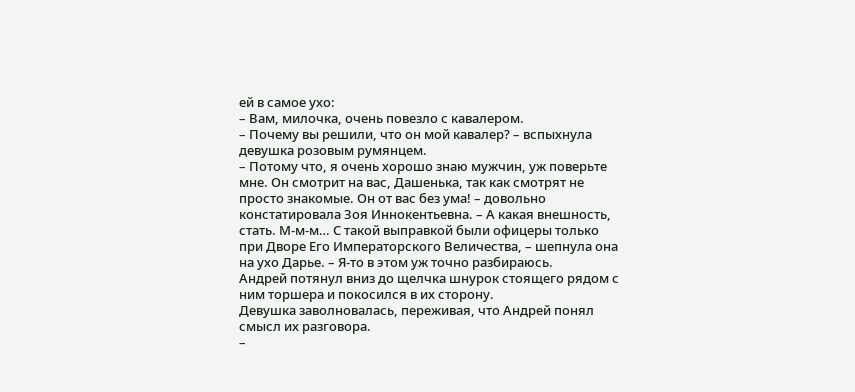ей в самое ухо:
– Вам, милочка, очень повезло с кавалером.
– Почему вы решили, что он мой кавалер? – вспыхнула девушка розовым румянцем.
– Потому что, я очень хорошо знаю мужчин, уж поверьте мне. Он смотрит на вас, Дашенька, так как смотрят не просто знакомые. Он от вас без ума! – довольно констатировала Зоя Иннокентьевна. – А какая внешность, стать. М-м-м… С такой выправкой были офицеры только при Дворе Его Императорского Величества, – шепнула она на ухо Дарье. – Я-то в этом уж точно разбираюсь.
Андрей потянул вниз до щелчка шнурок стоящего рядом с ним торшера и покосился в их сторону.
Девушка заволновалась, переживая, что Андрей понял смысл их разговора.
–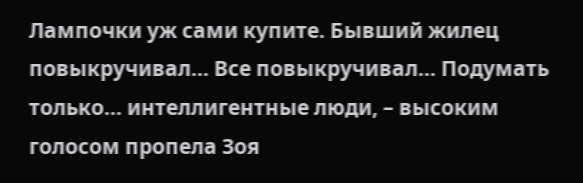Лампочки уж сами купите. Бывший жилец повыкручивал… Все повыкручивал… Подумать только… интеллигентные люди, – высоким голосом пропела Зоя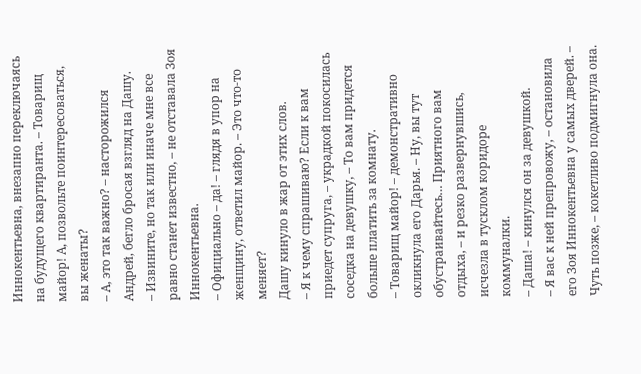Иннокентьевна, внезапно переключаясь на будущего квартиранта. – Товарищ майор! А, позвольте поинтересоваться, вы женаты?
– А, это так важно? – насторожился Андрей, бегло бросая взгляд на Дашу.
– Извините, но так или иначе мне все равно станет известно, – не отставала Зоя Иннокентьевна.
– Официально – да! – глядя в упор на женщину, ответил майор. – Это что-то меняет?
Дашу кинуло в жар от этих слов.
– Я к чему спрашиваю? Если к вам приедет супруга, – украдкой покосилась соседка на девушку, – То вам придется больше платить за комнату.
– Товарищ майор! – демонстративно окликнула его Дарья. – Ну, вы тут обустраивайтесь… Приятного вам отдыха, – и резко развернувшись, исчезла в тусклом коридоре коммуналки.
– Даша! – кинулся он за девушкой.
– Я вас к ней препровожу, – остановила его Зоя Иннокентьевна у самых дверей. – Чуть позже, – кокетливо подмигнула она.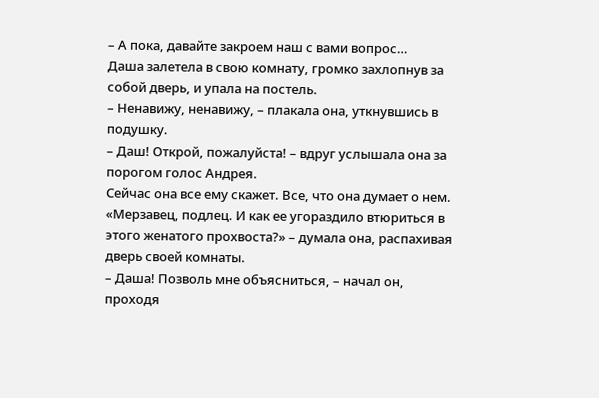– А пока, давайте закроем наш с вами вопрос…
Даша залетела в свою комнату, громко захлопнув за собой дверь, и упала на постель.
– Ненавижу, ненавижу, – плакала она, уткнувшись в подушку.
– Даш! Открой, пожалуйста! – вдруг услышала она за порогом голос Андрея.
Сейчас она все ему скажет. Все, что она думает о нем.
«Мерзавец, подлец. И как ее угораздило втюриться в этого женатого прохвоста?» – думала она, распахивая дверь своей комнаты.
– Даша! Позволь мне объясниться, – начал он, проходя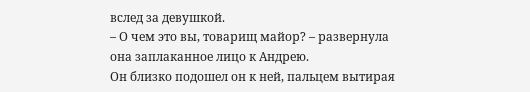вслед за девушкой.
– О чем это вы, товарищ майор? – развернула она заплаканное лицо к Андрею.
Он близко подошел он к ней, пальцем вытирая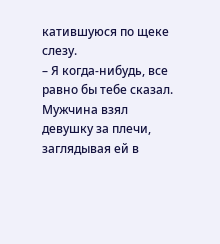катившуюся по щеке слезу.
– Я когда-нибудь, все равно бы тебе сказал.
Мужчина взял девушку за плечи, заглядывая ей в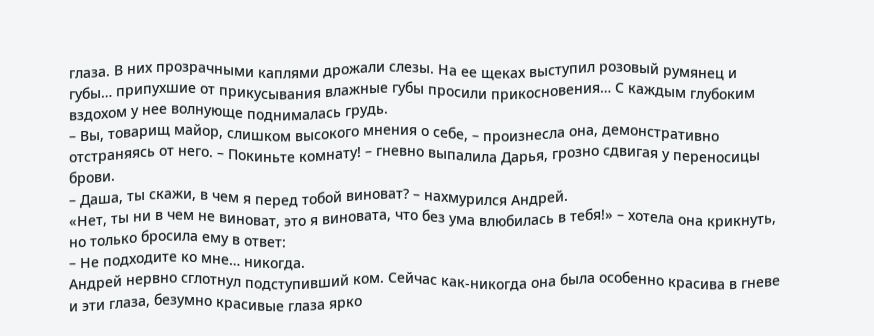глаза. В них прозрачными каплями дрожали слезы. На ее щеках выступил розовый румянец и губы… припухшие от прикусывания влажные губы просили прикосновения… С каждым глубоким вздохом у нее волнующе поднималась грудь.
– Вы, товарищ майор, слишком высокого мнения о себе, – произнесла она, демонстративно отстраняясь от него. – Покиньте комнату! – гневно выпалила Дарья, грозно сдвигая у переносицы брови.
– Даша, ты скажи, в чем я перед тобой виноват? – нахмурился Андрей.
«Нет, ты ни в чем не виноват, это я виновата, что без ума влюбилась в тебя!» – хотела она крикнуть, но только бросила ему в ответ:
– Не подходите ко мне… никогда.
Андрей нервно сглотнул подступивший ком. Сейчас как-никогда она была особенно красива в гневе и эти глаза, безумно красивые глаза ярко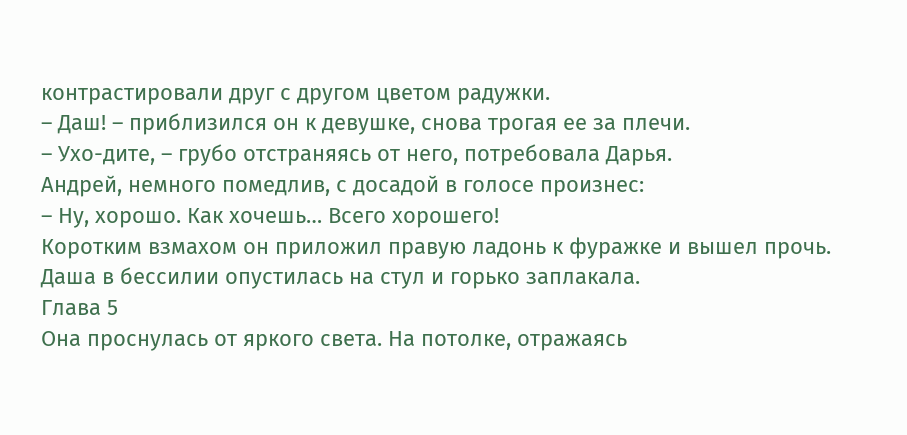контрастировали друг с другом цветом радужки.
– Даш! – приблизился он к девушке, снова трогая ее за плечи.
– Ухо-дите, – грубо отстраняясь от него, потребовала Дарья.
Андрей, немного помедлив, с досадой в голосе произнес:
– Ну, хорошо. Как хочешь… Всего хорошего!
Коротким взмахом он приложил правую ладонь к фуражке и вышел прочь.
Даша в бессилии опустилась на стул и горько заплакала.
Глава 5
Она проснулась от яркого света. На потолке, отражаясь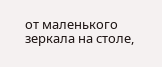от маленького зеркала на столе,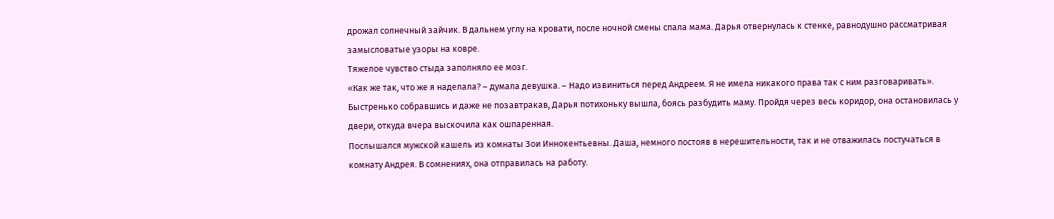дрожал солнечный зайчик. В дальнем углу на кровати, после ночной смены спала мама. Дарья отвернулась к стенке, равнодушно рассматривая замысловатые узоры на ковре.
Тяжелое чувство стыда заполняло ее мозг.
«Как же так, что же я наделала? – думала девушка. – Надо извиниться перед Андреем. Я не имела никакого права так с ним разговаривать».
Быстренько собравшись и даже не позавтракав, Дарья потихоньку вышла, боясь разбудить маму. Пройдя через весь коридор, она остановилась у двери, откуда вчера выскочила как ошпаренная.
Послышался мужской кашель из комнаты Зои Иннокентьевны. Даша, немного постояв в нерешительности, так и не отважилась постучаться в комнату Андрея. В сомнениях, она отправилась на работу.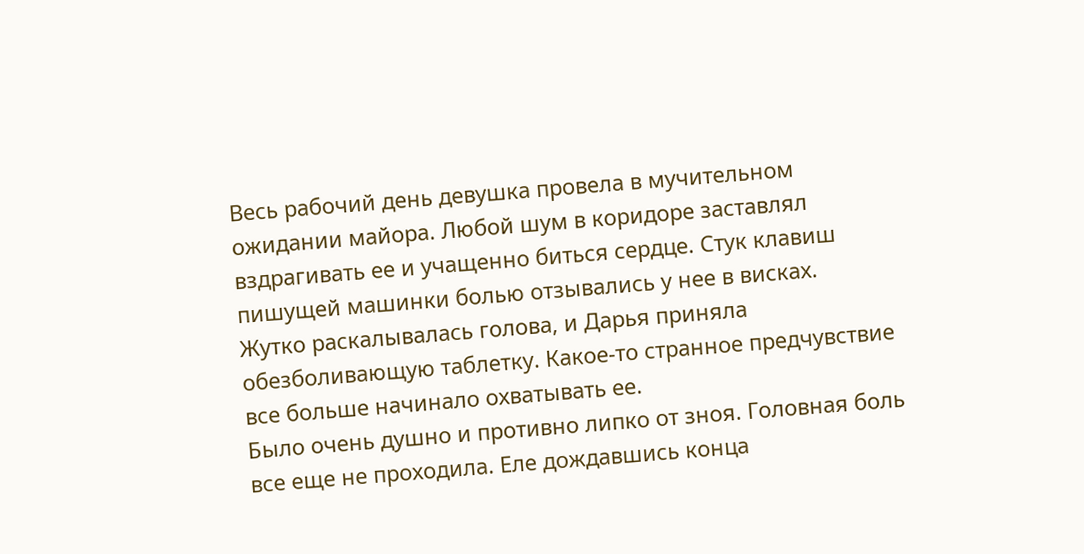Весь рабочий день девушка провела в мучительном ожидании майора. Любой шум в коридоре заставлял вздрагивать ее и учащенно биться сердце. Стук клавиш пишущей машинки болью отзывались у нее в висках.
Жутко раскалывалась голова, и Дарья приняла обезболивающую таблетку. Какое-то странное предчувствие все больше начинало охватывать ее.
Было очень душно и противно липко от зноя. Головная боль все еще не проходила. Еле дождавшись конца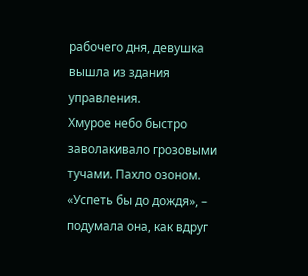рабочего дня, девушка вышла из здания управления.
Хмурое небо быстро заволакивало грозовыми тучами. Пахло озоном.
«Успеть бы до дождя», – подумала она, как вдруг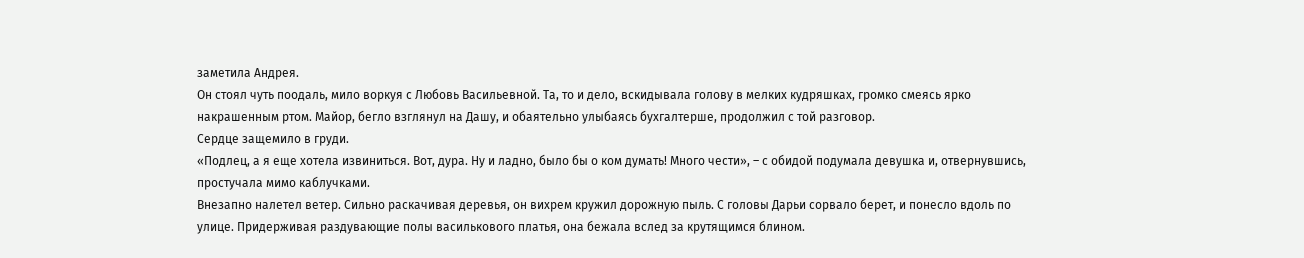заметила Андрея.
Он стоял чуть поодаль, мило воркуя с Любовь Васильевной. Та, то и дело, вскидывала голову в мелких кудряшках, громко смеясь ярко накрашенным ртом. Майор, бегло взглянул на Дашу, и обаятельно улыбаясь бухгалтерше, продолжил с той разговор.
Сердце защемило в груди.
«Подлец, а я еще хотела извиниться. Вот, дура. Ну и ладно, было бы о ком думать! Много чести», – с обидой подумала девушка и, отвернувшись, простучала мимо каблучками.
Внезапно налетел ветер. Сильно раскачивая деревья, он вихрем кружил дорожную пыль. С головы Дарьи сорвало берет, и понесло вдоль по улице. Придерживая раздувающие полы василькового платья, она бежала вслед за крутящимся блином.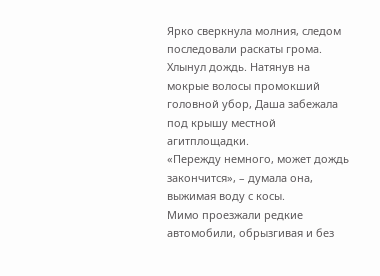Ярко сверкнула молния, следом последовали раскаты грома. Хлынул дождь. Натянув на мокрые волосы промокший головной убор, Даша забежала под крышу местной агитплощадки.
«Пережду немного, может дождь закончится», – думала она, выжимая воду с косы.
Мимо проезжали редкие автомобили, обрызгивая и без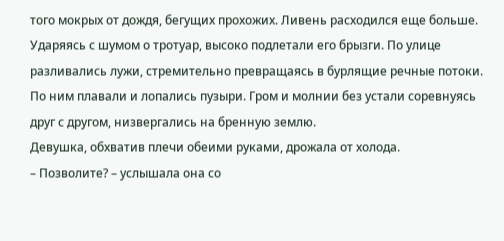того мокрых от дождя, бегущих прохожих. Ливень расходился еще больше. Ударяясь с шумом о тротуар, высоко подлетали его брызги. По улице разливались лужи, стремительно превращаясь в бурлящие речные потоки. По ним плавали и лопались пузыри. Гром и молнии без устали соревнуясь друг с другом, низвергались на бренную землю.
Девушка, обхватив плечи обеими руками, дрожала от холода.
– Позволите? – услышала она со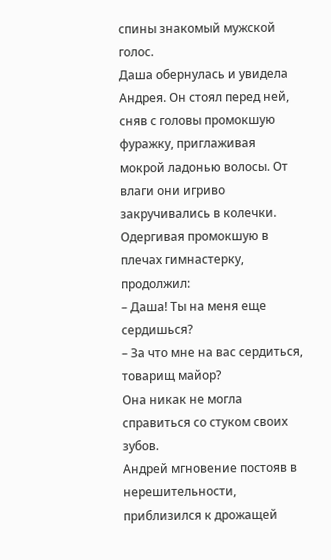спины знакомый мужской голос.
Даша обернулась и увидела Андрея. Он стоял перед ней, сняв с головы промокшую фуражку, приглаживая мокрой ладонью волосы. От влаги они игриво закручивались в колечки. Одергивая промокшую в плечах гимнастерку, продолжил:
– Даша! Ты на меня еще сердишься?
– За что мне на вас сердиться, товарищ майор?
Она никак не могла справиться со стуком своих зубов.
Андрей мгновение постояв в нерешительности, приблизился к дрожащей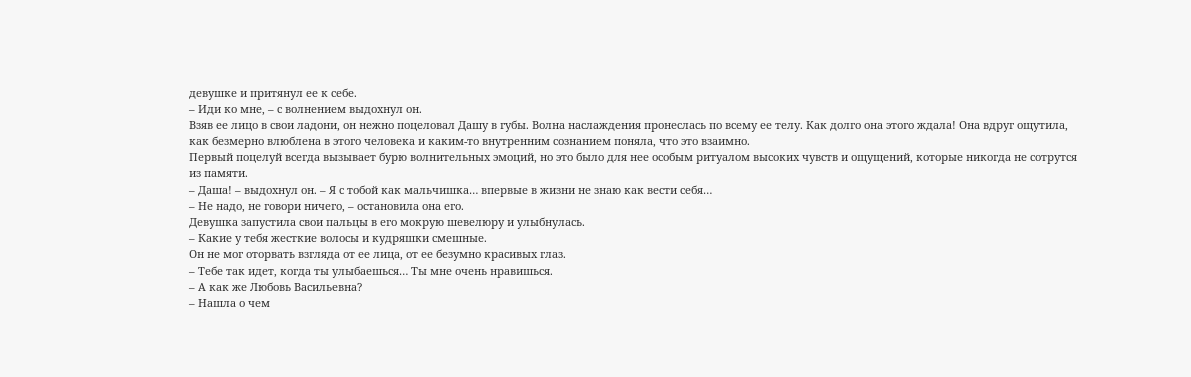девушке и притянул ее к себе.
– Иди ко мне, – с волнением выдохнул он.
Взяв ее лицо в свои ладони, он нежно поцеловал Дашу в губы. Волна наслаждения пронеслась по всему ее телу. Как долго она этого ждала! Она вдруг ощутила, как безмерно влюблена в этого человека и каким-то внутренним сознанием поняла, что это взаимно.
Первый поцелуй всегда вызывает бурю волнительных эмоций, но это было для нее особым ритуалом высоких чувств и ощущений, которые никогда не сотрутся из памяти.
– Даша! – выдохнул он. – Я с тобой как мальчишка… впервые в жизни не знаю как вести себя…
– Не надо, не говори ничего, – остановила она его.
Девушка запустила свои пальцы в его мокрую шевелюру и улыбнулась.
– Какие у тебя жесткие волосы и кудряшки смешные.
Он не мог оторвать взгляда от ее лица, от ее безумно красивых глаз.
– Тебе так идет, когда ты улыбаешься… Ты мне очень нравишься.
– А как же Любовь Васильевна?
– Нашла о чем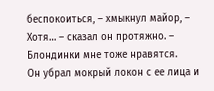беспокоиться, – хмыкнул майор, – Хотя… – сказал он протяжно. – Блондинки мне тоже нравятся.
Он убрал мокрый локон с ее лица и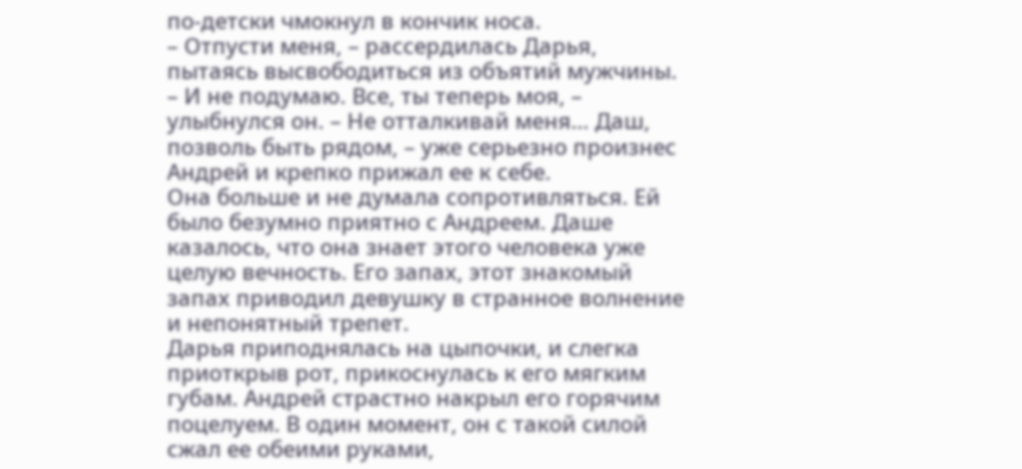по-детски чмокнул в кончик носа.
– Отпусти меня, – рассердилась Дарья, пытаясь высвободиться из объятий мужчины.
– И не подумаю. Все, ты теперь моя, – улыбнулся он. – Не отталкивай меня… Даш, позволь быть рядом, – уже серьезно произнес Андрей и крепко прижал ее к себе.
Она больше и не думала сопротивляться. Ей было безумно приятно с Андреем. Даше казалось, что она знает этого человека уже целую вечность. Его запах, этот знакомый запах приводил девушку в странное волнение и непонятный трепет.
Дарья приподнялась на цыпочки, и слегка приоткрыв рот, прикоснулась к его мягким губам. Андрей страстно накрыл его горячим поцелуем. В один момент, он с такой силой сжал ее обеими руками,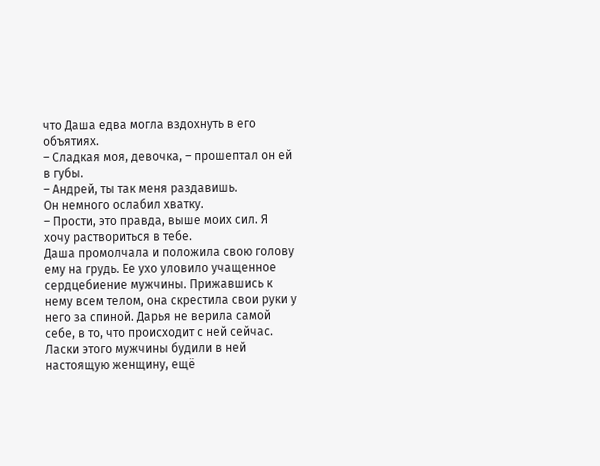что Даша едва могла вздохнуть в его объятиях.
– Сладкая моя, девочка, – прошептал он ей в губы.
– Андрей, ты так меня раздавишь.
Он немного ослабил хватку.
– Прости, это правда, выше моих сил. Я хочу раствориться в тебе.
Даша промолчала и положила свою голову ему на грудь. Ее ухо уловило учащенное сердцебиение мужчины. Прижавшись к нему всем телом, она скрестила свои руки у него за спиной. Дарья не верила самой себе, в то, что происходит с ней сейчас.
Ласки этого мужчины будили в ней настоящую женщину, ещё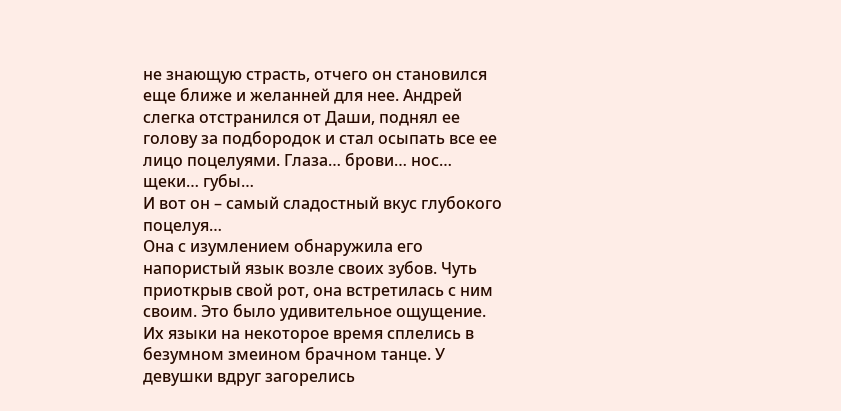не знающую страсть, отчего он становился еще ближе и желанней для нее. Андрей слегка отстранился от Даши, поднял ее голову за подбородок и стал осыпать все ее лицо поцелуями. Глаза… брови… нос… щеки… губы…
И вот он – самый сладостный вкус глубокого поцелуя…
Она с изумлением обнаружила его напористый язык возле своих зубов. Чуть приоткрыв свой рот, она встретилась с ним своим. Это было удивительное ощущение. Их языки на некоторое время сплелись в безумном змеином брачном танце. У девушки вдруг загорелись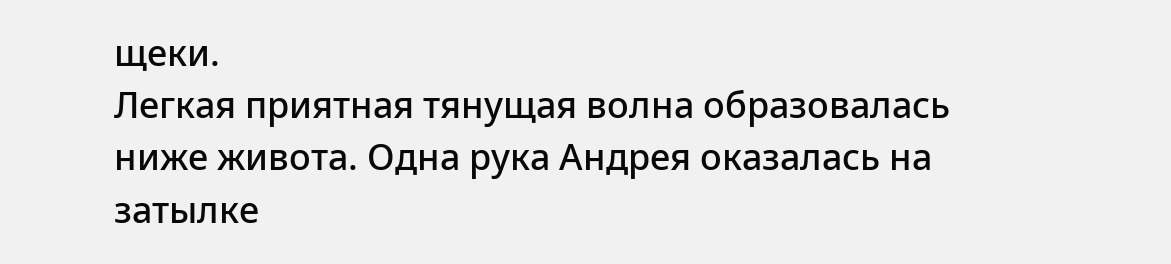щеки.
Легкая приятная тянущая волна образовалась ниже живота. Одна рука Андрея оказалась на затылке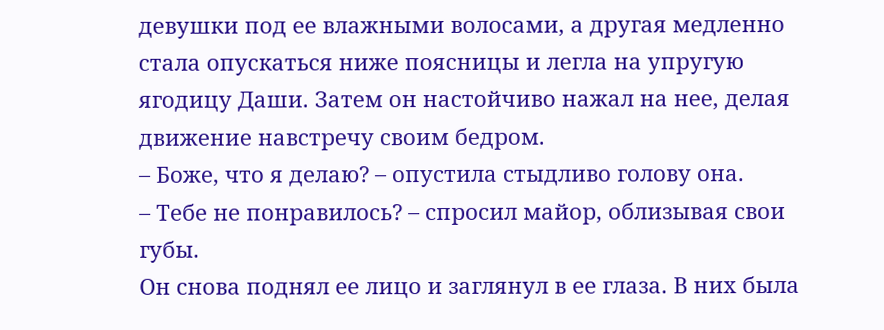девушки под ее влажными волосами, а другая медленно стала опускаться ниже поясницы и легла на упругую ягодицу Даши. Затем он настойчиво нажал на нее, делая движение навстречу своим бедром.
– Боже, что я делаю? – опустила стыдливо голову она.
– Тебе не понравилось? – спросил майор, облизывая свои губы.
Он снова поднял ее лицо и заглянул в ее глаза. В них была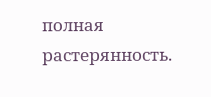полная растерянность.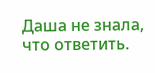Даша не знала, что ответить.